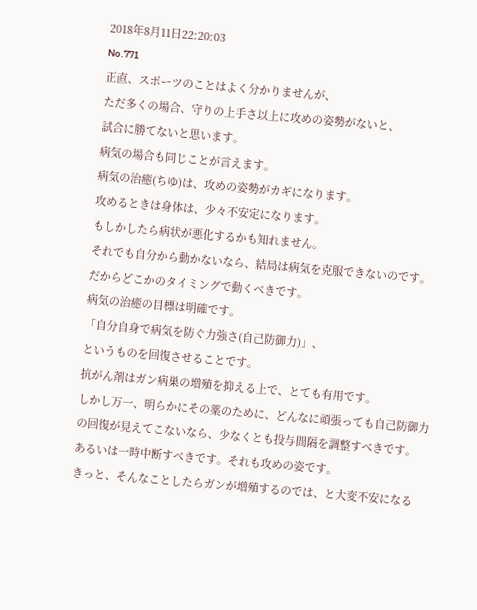2018年8月11日22:20:03
No.771
正直、スポーツのことはよく分かりませんが、
ただ多くの場合、守りの上手さ以上に攻めの姿勢がないと、
試合に勝てないと思います。
病気の場合も同じことが言えます。
病気の治癒(ちゆ)は、攻めの姿勢がカギになります。
攻めるときは身体は、少々不安定になります。
もしかしたら病状が悪化するかも知れません。
それでも自分から動かないなら、結局は病気を克服できないのです。
だからどこかのタイミングで動くべきです。
病気の治癒の目標は明確です。
「自分自身で病気を防ぐ力強さ(自己防御力)」、
というものを回復させることです。
抗がん剤はガン病巣の増殖を抑える上で、とても有用です。
しかし万一、明らかにその薬のために、どんなに頑張っても自己防御力
の回復が見えてこないなら、少なくとも投与間隔を調整すべきです。
あるいは一時中断すべきです。それも攻めの姿です。
きっと、そんなことしたらガンが増殖するのでは、と大変不安になる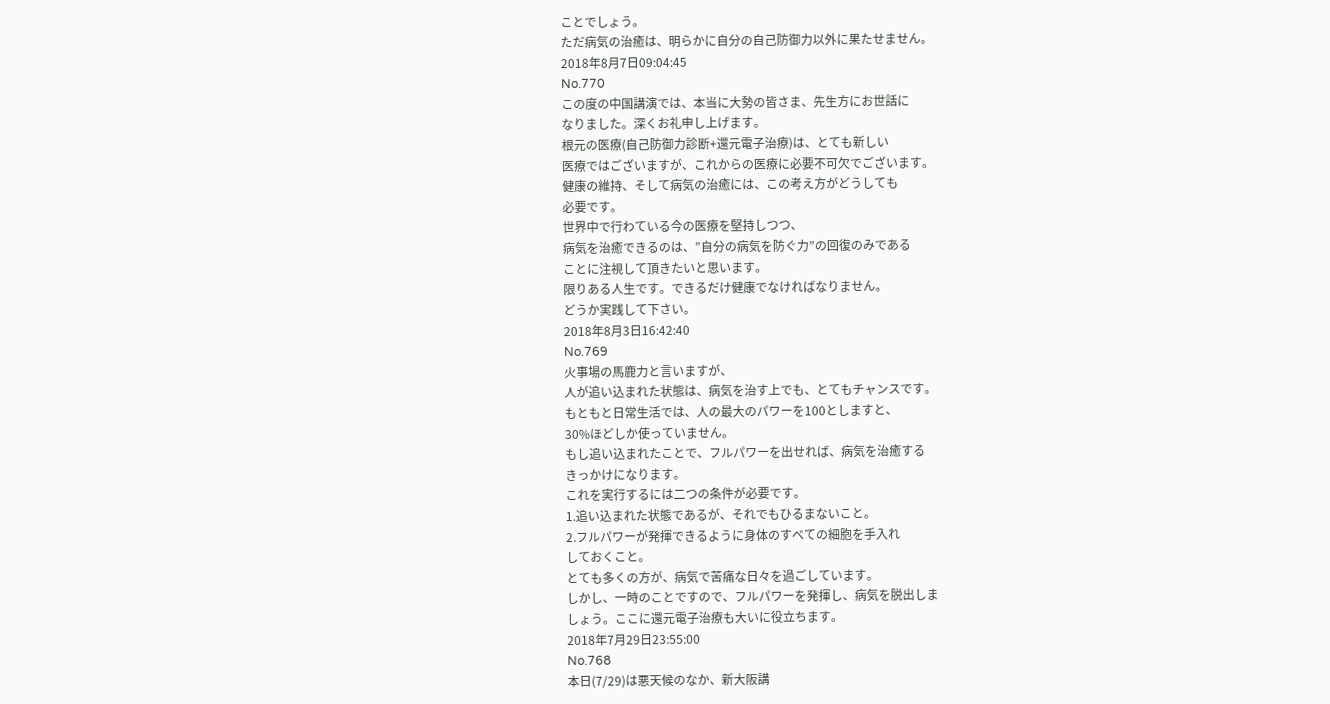ことでしょう。
ただ病気の治癒は、明らかに自分の自己防御力以外に果たせません。
2018年8月7日09:04:45
No.770
この度の中国講演では、本当に大勢の皆さま、先生方にお世話に
なりました。深くお礼申し上げます。
根元の医療(自己防御力診断+還元電子治療)は、とても新しい
医療ではございますが、これからの医療に必要不可欠でございます。
健康の維持、そして病気の治癒には、この考え方がどうしても
必要です。
世界中で行わている今の医療を堅持しつつ、
病気を治癒できるのは、”自分の病気を防ぐ力”の回復のみである
ことに注視して頂きたいと思います。
限りある人生です。できるだけ健康でなければなりません。
どうか実践して下さい。
2018年8月3日16:42:40
No.769
火事場の馬鹿力と言いますが、
人が追い込まれた状態は、病気を治す上でも、とてもチャンスです。
もともと日常生活では、人の最大のパワーを100としますと、
30%ほどしか使っていません。
もし追い込まれたことで、フルパワーを出せれば、病気を治癒する
きっかけになります。
これを実行するには二つの条件が必要です。
1.追い込まれた状態であるが、それでもひるまないこと。
2.フルパワーが発揮できるように身体のすべての細胞を手入れ
しておくこと。
とても多くの方が、病気で苦痛な日々を過ごしています。
しかし、一時のことですので、フルパワーを発揮し、病気を脱出しま
しょう。ここに還元電子治療も大いに役立ちます。
2018年7月29日23:55:00
No.768
本日(7/29)は悪天候のなか、新大阪講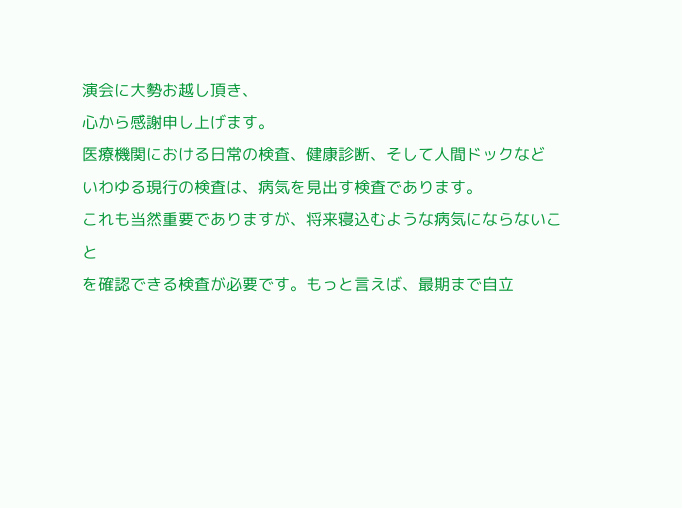演会に大勢お越し頂き、
心から感謝申し上げます。
医療機関における日常の検査、健康診断、そして人間ドックなど
いわゆる現行の検査は、病気を見出す検査であります。
これも当然重要でありますが、将来寝込むような病気にならないこと
を確認できる検査が必要です。もっと言えば、最期まで自立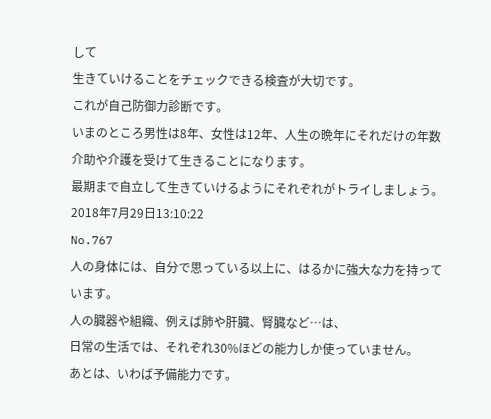して
生きていけることをチェックできる検査が大切です。
これが自己防御力診断です。
いまのところ男性は8年、女性は12年、人生の晩年にそれだけの年数
介助や介護を受けて生きることになります。
最期まで自立して生きていけるようにそれぞれがトライしましょう。
2018年7月29日13:10:22
No.767
人の身体には、自分で思っている以上に、はるかに強大な力を持って
います。
人の臓器や組織、例えば肺や肝臓、腎臓など…は、
日常の生活では、それぞれ30%ほどの能力しか使っていません。
あとは、いわば予備能力です。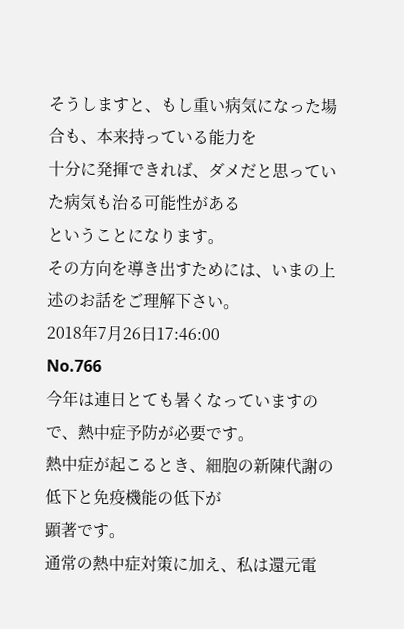そうしますと、もし重い病気になった場合も、本来持っている能力を
十分に発揮できれば、ダメだと思っていた病気も治る可能性がある
ということになります。
その方向を導き出すためには、いまの上述のお話をご理解下さい。
2018年7月26日17:46:00
No.766
今年は連日とても暑くなっていますので、熱中症予防が必要です。
熱中症が起こるとき、細胞の新陳代謝の低下と免疫機能の低下が
顕著です。
通常の熱中症対策に加え、私は還元電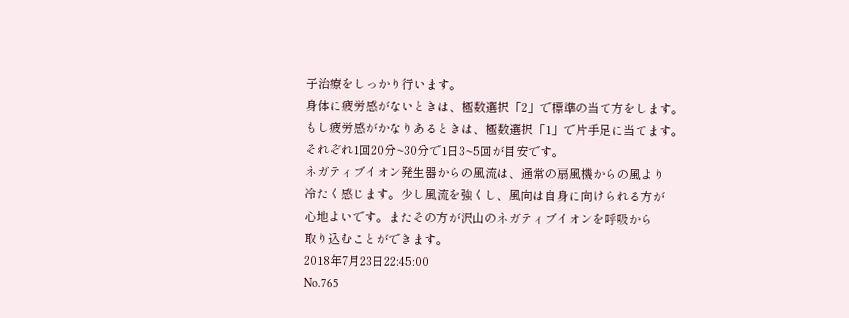子治療をしっかり行います。
身体に疲労感がないときは、極数選択「2」で標準の当て方をします。
もし疲労感がかなりあるときは、極数選択「1」で片手足に当てます。
それぞれ1回20分~30分で1日3~5回が目安です。
ネガティブイオン発生器からの風流は、通常の扇風機からの風より
冷たく感じます。少し風流を強くし、風向は自身に向けられる方が
心地よいです。またその方が沢山のネガティブイオンを呼吸から
取り込むことができます。
2018年7月23日22:45:00
No.765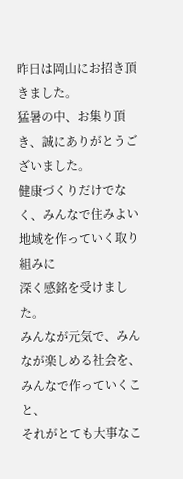昨日は岡山にお招き頂きました。
猛暑の中、お集り頂き、誠にありがとうございました。
健康づくりだけでなく、みんなで住みよい地域を作っていく取り組みに
深く感銘を受けました。
みんなが元気で、みんなが楽しめる社会を、みんなで作っていくこと、
それがとても大事なこ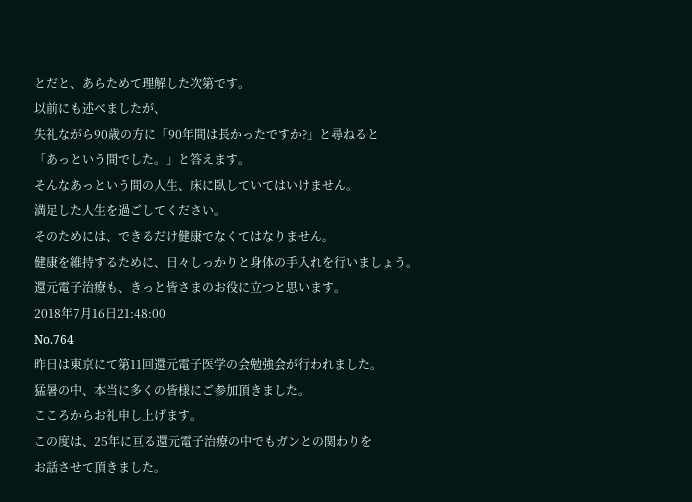とだと、あらためて理解した次第です。
以前にも述べましたが、
失礼ながら90歳の方に「90年間は長かったですか?」と尋ねると
「あっという間でした。」と答えます。
そんなあっという間の人生、床に臥していてはいけません。
満足した人生を過ごしてください。
そのためには、できるだけ健康でなくてはなりません。
健康を維持するために、日々しっかりと身体の手入れを行いましょう。
還元電子治療も、きっと皆さまのお役に立つと思います。
2018年7月16日21:48:00
No.764
昨日は東京にて第11回還元電子医学の会勉強会が行われました。
猛暑の中、本当に多くの皆様にご参加頂きました。
こころからお礼申し上げます。
この度は、25年に亘る還元電子治療の中でもガンとの関わりを
お話させて頂きました。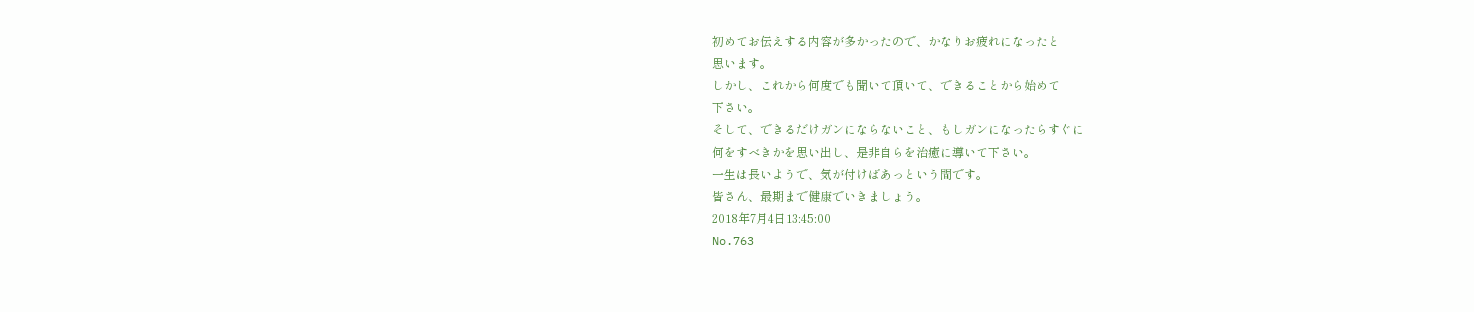初めてお伝えする内容が多かったので、かなりお疲れになったと
思います。
しかし、これから何度でも聞いて頂いて、できることから始めて
下さい。
そして、できるだけガンにならないこと、もしガンになったらすぐに
何をすべきかを思い出し、是非自らを治癒に導いて下さい。
一生は長いようで、気が付けばあっという間です。
皆さん、最期まで健康でいきましょう。
2018年7月4日13:45:00
No.763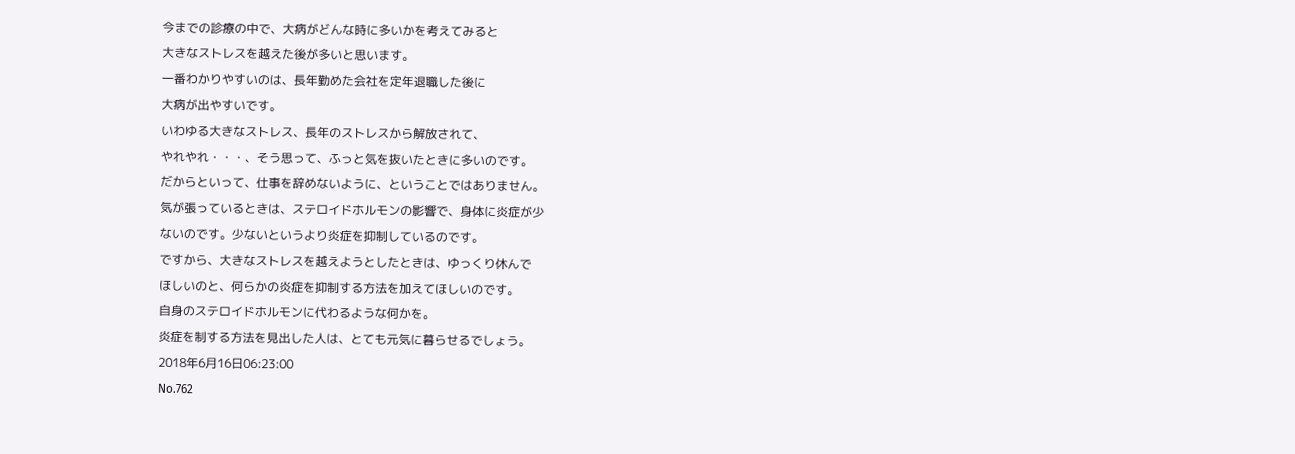今までの診療の中で、大病がどんな時に多いかを考えてみると
大きなストレスを越えた後が多いと思います。
一番わかりやすいのは、長年勤めた会社を定年退職した後に
大病が出やすいです。
いわゆる大きなストレス、長年のストレスから解放されて、
やれやれ・・・、そう思って、ふっと気を抜いたときに多いのです。
だからといって、仕事を辞めないように、ということではありません。
気が張っているときは、ステロイドホルモンの影響で、身体に炎症が少
ないのです。少ないというより炎症を抑制しているのです。
ですから、大きなストレスを越えようとしたときは、ゆっくり休んで
ほしいのと、何らかの炎症を抑制する方法を加えてほしいのです。
自身のステロイドホルモンに代わるような何かを。
炎症を制する方法を見出した人は、とても元気に暮らせるでしょう。
2018年6月16日06:23:00
No.762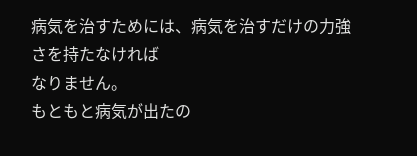病気を治すためには、病気を治すだけの力強さを持たなければ
なりません。
もともと病気が出たの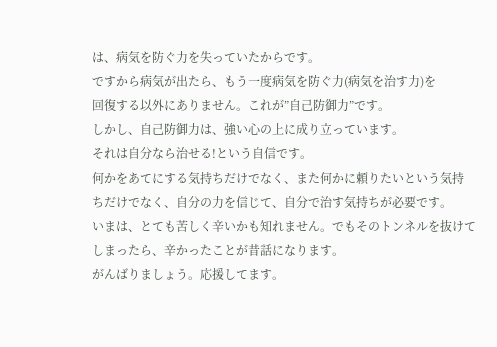は、病気を防ぐ力を失っていたからです。
ですから病気が出たら、もう一度病気を防ぐ力(病気を治す力)を
回復する以外にありません。これが”自己防御力”です。
しかし、自己防御力は、強い心の上に成り立っています。
それは自分なら治せる!という自信です。
何かをあてにする気持ちだけでなく、また何かに頼りたいという気持
ちだけでなく、自分の力を信じて、自分で治す気持ちが必要です。
いまは、とても苦しく辛いかも知れません。でもそのトンネルを抜けて
しまったら、辛かったことが昔話になります。
がんばりましょう。応援してます。